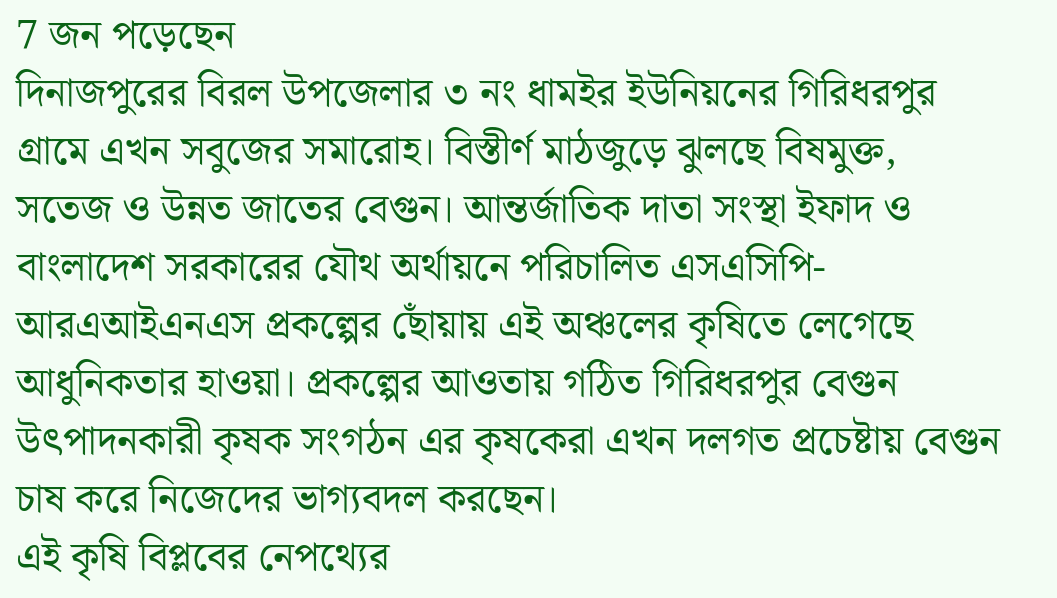7 জন পড়েছেন
দিনাজপুরের বিরল উপজেলার ৩ নং ধামইর ইউনিয়নের গিরিধরপুর গ্রামে এখন সবুজের সমারোহ। বিস্তীর্ণ মাঠজুড়ে ঝুলছে বিষমুক্ত, সতেজ ও উন্নত জাতের বেগুন। আন্তর্জাতিক দাতা সংস্থা ইফাদ ও বাংলাদেশ সরকারের যৌথ অর্থায়নে পরিচালিত এসএসিপি-আরএআইএনএস প্রকল্পের ছোঁয়ায় এই অঞ্চলের কৃষিতে লেগেছে আধুনিকতার হাওয়া। প্রকল্পের আওতায় গঠিত গিরিধরপুর বেগুন উৎপাদনকারী কৃষক সংগঠন এর কৃষকেরা এখন দলগত প্রচেষ্টায় বেগুন চাষ করে নিজেদের ভাগ্যবদল করছেন।
এই কৃষি বিপ্লবের নেপথ্যের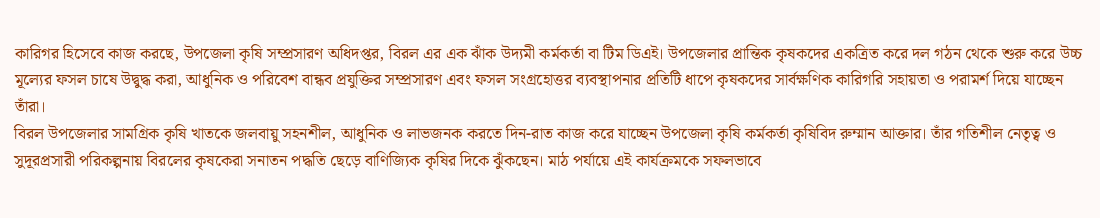কারিগর হিসেবে কাজ করছে, উপজেলা কৃষি সম্প্রসারণ অধিদপ্তর, বিরল এর এক ঝাঁক উদ্যমী কর্মকর্তা বা টিম ডিএই। উপজেলার প্রান্তিক কৃষকদের একত্রিত করে দল গঠন থেকে শুরু করে উচ্চ মূল্যের ফসল চাষে উদ্বুদ্ধ করা, আধুনিক ও পরিবেশ বান্ধব প্রযুক্তির সম্প্রসারণ এবং ফসল সংগ্রহোত্তর ব্যবস্থাপনার প্রতিটি ধাপে কৃষকদের সার্বক্ষণিক কারিগরি সহায়তা ও পরামর্শ দিয়ে যাচ্ছেন তাঁরা।
বিরল উপজেলার সামগ্রিক কৃষি খাতকে জলবায়ু সহনশীল, আধুনিক ও লাভজনক করতে দিন-রাত কাজ করে যাচ্ছেন উপজেলা কৃষি কর্মকর্তা কৃষিবিদ রুম্মান আক্তার। তাঁর গতিশীল নেতৃত্ব ও সুদূরপ্রসারী পরিকল্পনায় বিরলের কৃষকেরা সনাতন পদ্ধতি ছেড়ে বাণিজ্যিক কৃষির দিকে ঝুঁকছেন। মাঠ পর্যায়ে এই কার্যক্রমকে সফলভাবে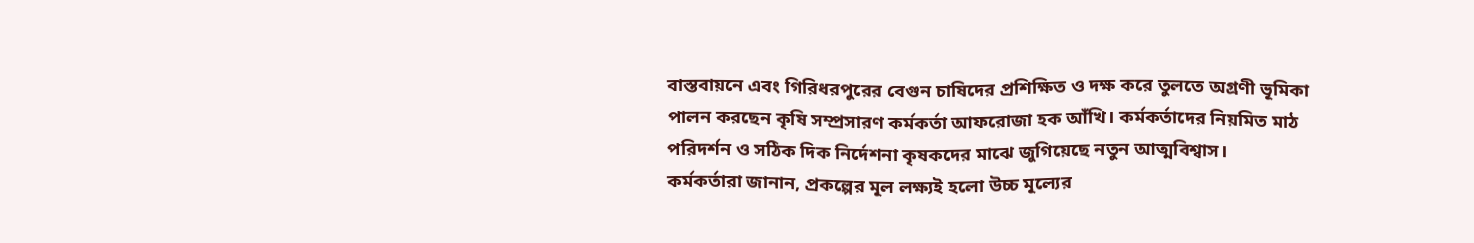বাস্তবায়নে এবং গিরিধরপুরের বেগুন চাষিদের প্রশিক্ষিত ও দক্ষ করে তুলতে অগ্রণী ভূমিকা পালন করছেন কৃষি সম্প্রসারণ কর্মকর্তা আফরোজা হক আঁখি। কর্মকর্তাদের নিয়মিত মাঠ পরিদর্শন ও সঠিক দিক নির্দেশনা কৃষকদের মাঝে জুগিয়েছে নতুন আত্মবিশ্বাস।
কর্মকর্তারা জানান, প্রকল্পের মূল লক্ষ্যই হলো উচ্চ মূল্যের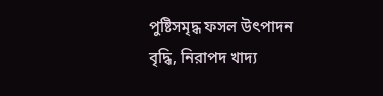পুষ্টিসমৃদ্ধ ফসল উৎপাদন বৃদ্ধি, নিরাপদ খাদ্য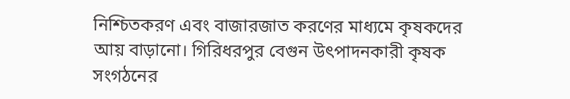নিশ্চিতকরণ এবং বাজারজাত করণের মাধ্যমে কৃষকদের আয় বাড়ানো। গিরিধরপুর বেগুন উৎপাদনকারী কৃষক সংগঠনের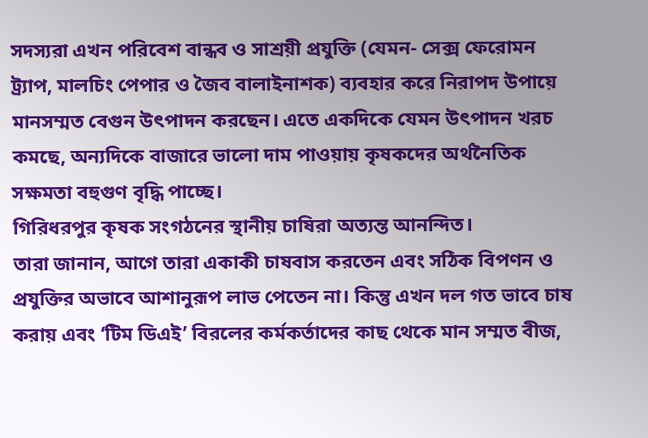সদস্যরা এখন পরিবেশ বান্ধব ও সাশ্রয়ী প্রযুক্তি (যেমন- সেক্স ফেরোমন ট্র্যাপ, মালচিং পেপার ও জৈব বালাইনাশক) ব্যবহার করে নিরাপদ উপায়ে মানসম্মত বেগুন উৎপাদন করছেন। এতে একদিকে যেমন উৎপাদন খরচ কমছে, অন্যদিকে বাজারে ভালো দাম পাওয়ায় কৃষকদের অর্থনৈতিক সক্ষমতা বহুগুণ বৃদ্ধি পাচ্ছে।
গিরিধরপুর কৃষক সংগঠনের স্থানীয় চাষিরা অত্যন্ত আনন্দিত।
তারা জানান, আগে তারা একাকী চাষবাস করতেন এবং সঠিক বিপণন ও প্রযুক্তির অভাবে আশানুরূপ লাভ পেতেন না। কিন্তু এখন দল গত ভাবে চাষ করায় এবং ‘টিম ডিএই’ বিরলের কর্মকর্তাদের কাছ থেকে মান সম্মত বীজ,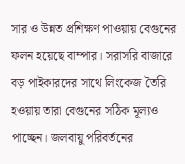সার ও উন্নত প্রশিক্ষণ পাওয়ায় বেগুনের ফলন হয়েছে বাম্পার। সরাসরি বাজারে বড় পাইকারদের সাথে লিংকেজ তৈরি হওয়ায় তারা বেগুনের সঠিক মূল্যও পাচ্ছেন। জলবায়ু পরিবর্তনের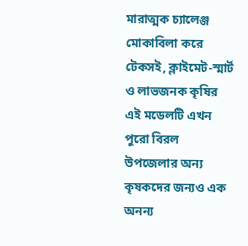মারাত্মক চ্যালেঞ্জ মোকাবিলা করে টেকসই, ক্লাইমেট-স্মার্ট ও লাভজনক কৃষির এই মডেলটি এখন পুরো বিরল উপজেলার অন্য কৃষকদের জন্যও এক অনন্য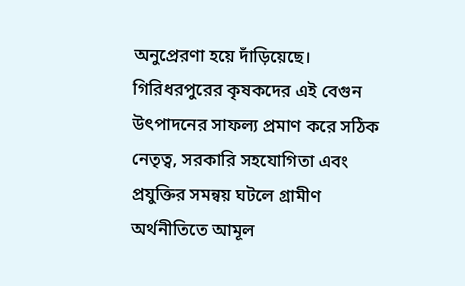অনুপ্রেরণা হয়ে দাঁড়িয়েছে। গিরিধরপুরের কৃষকদের এই বেগুন উৎপাদনের সাফল্য প্রমাণ করে সঠিক নেতৃত্ব, সরকারি সহযোগিতা এবং প্রযুক্তির সমন্বয় ঘটলে গ্রামীণ অর্থনীতিতে আমূল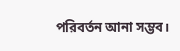পরিবর্তন আনা সম্ভব।